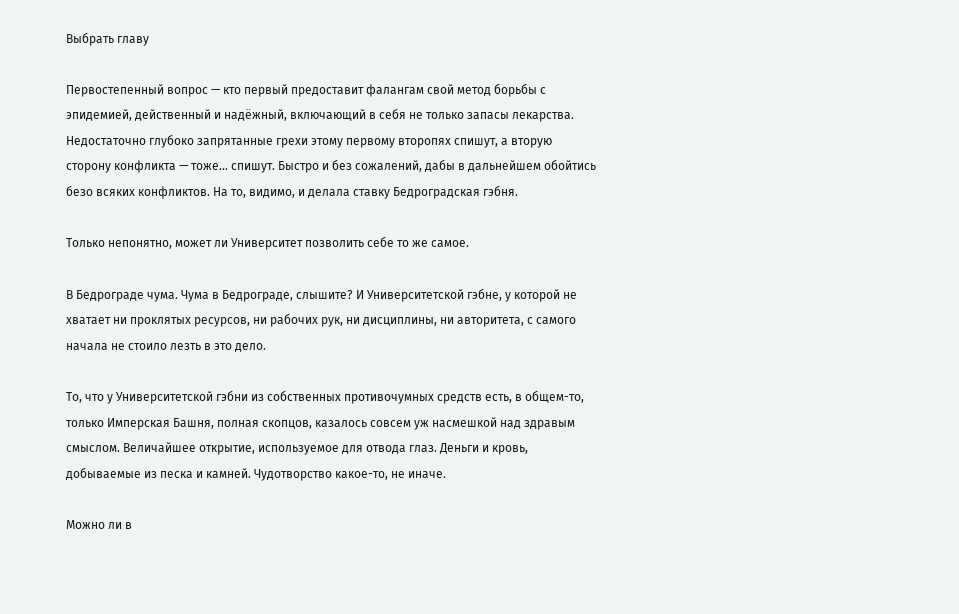Выбрать главу

Первостепенный вопрос — кто первый предоставит фалангам свой метод борьбы с эпидемией, действенный и надёжный, включающий в себя не только запасы лекарства. Недостаточно глубоко запрятанные грехи этому первому второпях спишут, а вторую сторону конфликта — тоже… спишут. Быстро и без сожалений, дабы в дальнейшем обойтись безо всяких конфликтов. На то, видимо, и делала ставку Бедроградская гэбня.

Только непонятно, может ли Университет позволить себе то же самое.

В Бедрограде чума. Чума в Бедрограде, слышите? И Университетской гэбне, у которой не хватает ни проклятых ресурсов, ни рабочих рук, ни дисциплины, ни авторитета, с самого начала не стоило лезть в это дело.

То, что у Университетской гэбни из собственных противочумных средств есть, в общем-то, только Имперская Башня, полная скопцов, казалось совсем уж насмешкой над здравым смыслом. Величайшее открытие, используемое для отвода глаз. Деньги и кровь, добываемые из песка и камней. Чудотворство какое-то, не иначе.

Можно ли в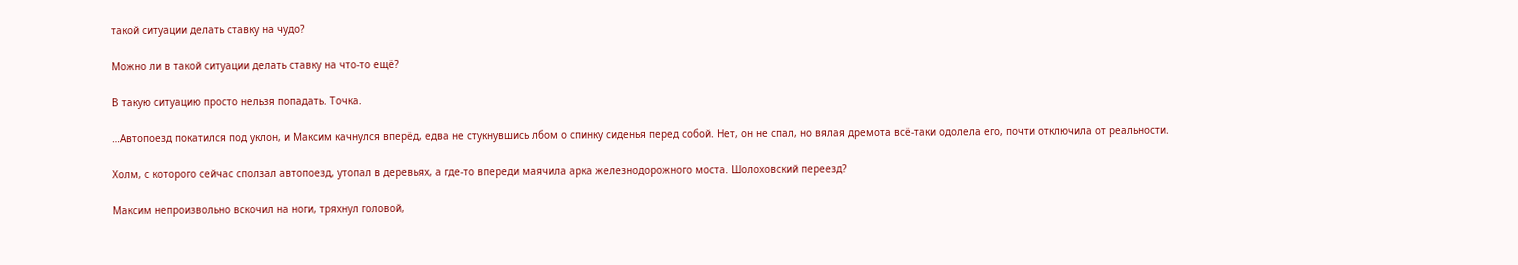такой ситуации делать ставку на чудо?

Можно ли в такой ситуации делать ставку на что-то ещё?

В такую ситуацию просто нельзя попадать. Точка.

…Автопоезд покатился под уклон, и Максим качнулся вперёд, едва не стукнувшись лбом о спинку сиденья перед собой. Нет, он не спал, но вялая дремота всё-таки одолела его, почти отключила от реальности.

Холм, с которого сейчас сползал автопоезд, утопал в деревьях, а где-то впереди маячила арка железнодорожного моста. Шолоховский переезд?

Максим непроизвольно вскочил на ноги, тряхнул головой,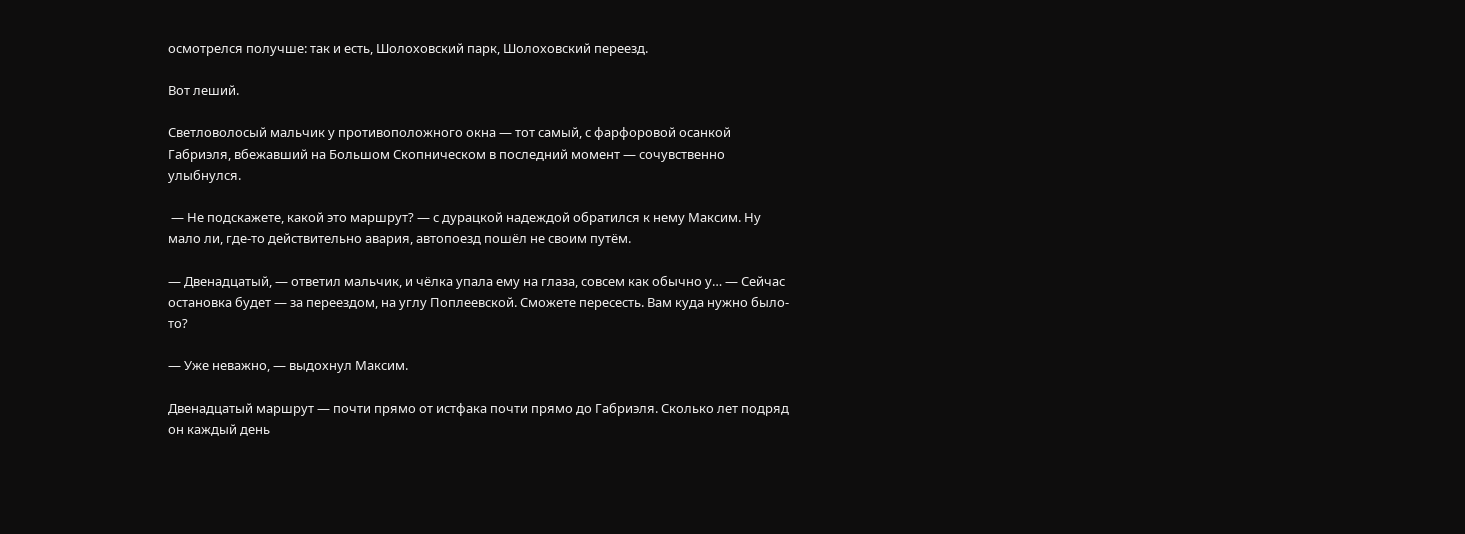осмотрелся получше: так и есть, Шолоховский парк, Шолоховский переезд.

Вот леший.

Светловолосый мальчик у противоположного окна — тот самый, с фарфоровой осанкой Габриэля, вбежавший на Большом Скопническом в последний момент — сочувственно улыбнулся.

 — Не подскажете, какой это маршрут? — с дурацкой надеждой обратился к нему Максим. Ну мало ли, где-то действительно авария, автопоезд пошёл не своим путём.

— Двенадцатый, — ответил мальчик, и чёлка упала ему на глаза, совсем как обычно у… — Сейчас остановка будет — за переездом, на углу Поплеевской. Сможете пересесть. Вам куда нужно было-то?

— Уже неважно, — выдохнул Максим.

Двенадцатый маршрут — почти прямо от истфака почти прямо до Габриэля. Сколько лет подряд он каждый день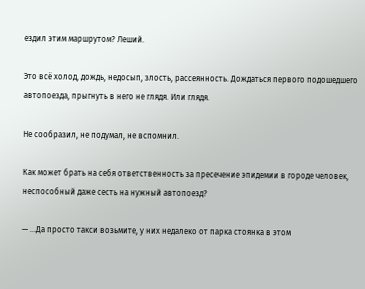ездил этим маршрутом? Леший.

Это всё холод, дождь, недосып, злость, рассеянность. Дождаться первого подошедшего автопоезда, прыгнуть в него не глядя. Или глядя.

Не сообразил, не подумал, не вспомнил.

Как может брать на себя ответственность за пресечение эпидемии в городе человек, неспособный даже сесть на нужный автопоезд?

— …Да просто такси возьмите, у них недалеко от парка стоянка в этом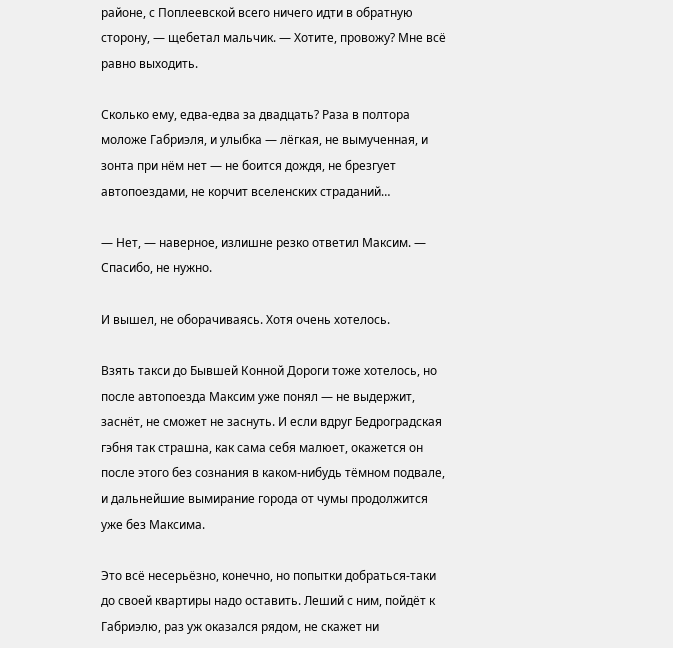районе, с Поплеевской всего ничего идти в обратную сторону, — щебетал мальчик. — Хотите, провожу? Мне всё равно выходить.

Сколько ему, едва-едва за двадцать? Раза в полтора моложе Габриэля, и улыбка — лёгкая, не вымученная, и зонта при нём нет — не боится дождя, не брезгует автопоездами, не корчит вселенских страданий…

— Нет, — наверное, излишне резко ответил Максим. — Спасибо, не нужно.

И вышел, не оборачиваясь. Хотя очень хотелось.

Взять такси до Бывшей Конной Дороги тоже хотелось, но после автопоезда Максим уже понял — не выдержит, заснёт, не сможет не заснуть. И если вдруг Бедроградская гэбня так страшна, как сама себя малюет, окажется он после этого без сознания в каком-нибудь тёмном подвале, и дальнейшие вымирание города от чумы продолжится уже без Максима.

Это всё несерьёзно, конечно, но попытки добраться-таки до своей квартиры надо оставить. Леший с ним, пойдёт к Габриэлю, раз уж оказался рядом, не скажет ни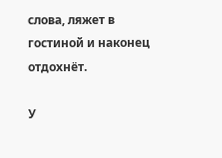слова, ляжет в гостиной и наконец отдохнёт.

У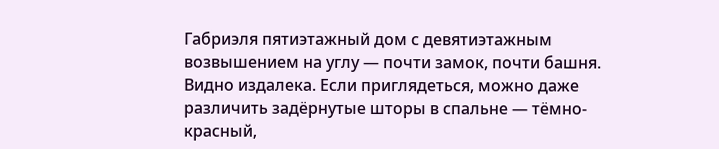Габриэля пятиэтажный дом с девятиэтажным возвышением на углу — почти замок, почти башня. Видно издалека. Если приглядеться, можно даже различить задёрнутые шторы в спальне — тёмно-красный,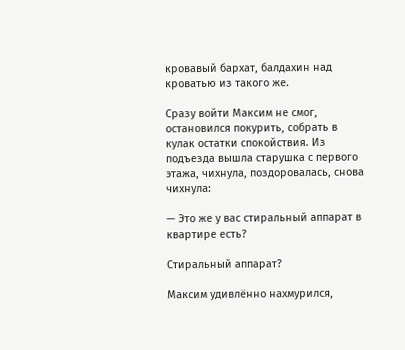кровавый бархат, балдахин над кроватью из такого же.

Сразу войти Максим не смог, остановился покурить, собрать в кулак остатки спокойствия. Из подъезда вышла старушка с первого этажа, чихнула, поздоровалась, снова чихнула:

— Это же у вас стиральный аппарат в квартире есть?

Стиральный аппарат?

Максим удивлённо нахмурился,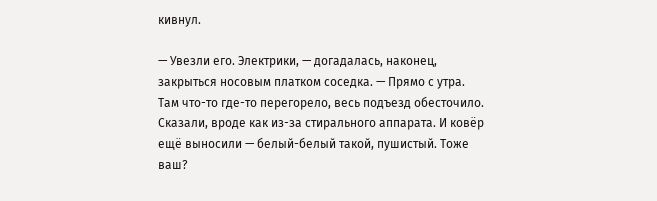кивнул.

— Увезли его. Электрики, — догадалась, наконец, закрыться носовым платком соседка. — Прямо с утра. Там что-то где-то перегорело, весь подъезд обесточило. Сказали, вроде как из-за стирального аппарата. И ковёр ещё выносили — белый-белый такой, пушистый. Тоже ваш?